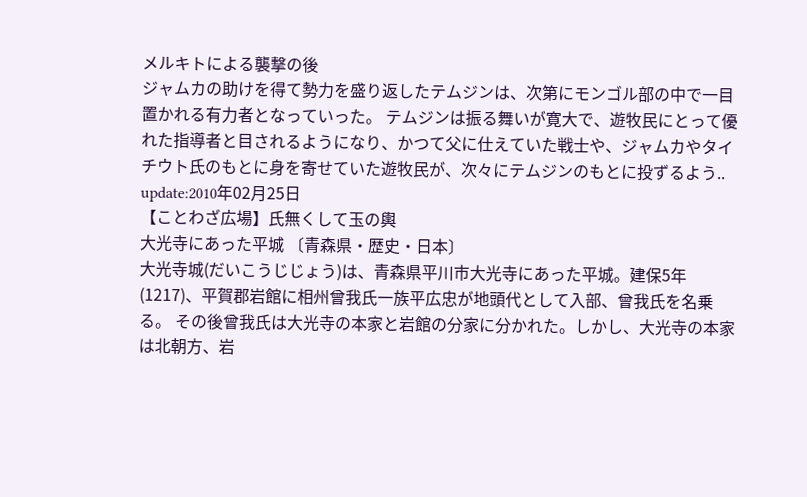メルキトによる襲撃の後
ジャムカの助けを得て勢力を盛り返したテムジンは、次第にモンゴル部の中で一目置かれる有力者となっていった。 テムジンは振る舞いが寛大で、遊牧民にとって優れた指導者と目されるようになり、かつて父に仕えていた戦士や、ジャムカやタイチウト氏のもとに身を寄せていた遊牧民が、次々にテムジンのもとに投ずるよう..
update:2010年02月25日
【ことわざ広場】氏無くして玉の輿
大光寺にあった平城 〔青森県・歴史・日本〕
大光寺城(だいこうじじょう)は、青森県平川市大光寺にあった平城。建保5年(1217)、平賀郡岩館に相州曾我氏一族平広忠が地頭代として入部、曾我氏を名乗る。 その後曾我氏は大光寺の本家と岩館の分家に分かれた。しかし、大光寺の本家は北朝方、岩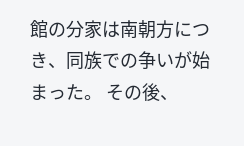館の分家は南朝方につき、同族での争いが始まった。 その後、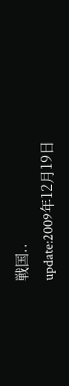戦国..
update:2009年12月19日